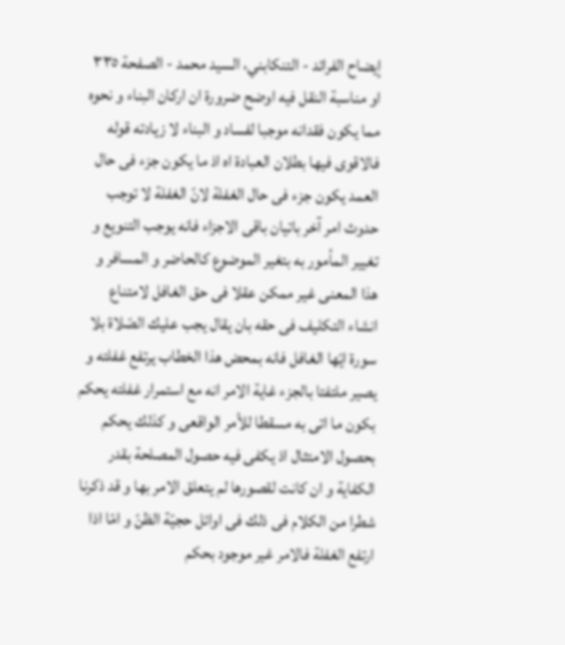إيضاح الفرائد - التنكابني، السيد محمد - الصفحة ٣٣٥
او مناسبة النقل فيه اوضح ضرورة ان اركان البناء و نحوه مما يكون فقدانه موجبا لفساد و البناء لا زيادته قوله فالاقوى فيها بطلان العبادة اه اذ ما يكون جزء فى حال العمد يكون جزء فى حال الغفلة لانّ الغفلة لا توجب حدوث امر آخر باتيان باقى الاجزاء فانه يوجب التنويع و تغيير المأمور به بتغير الموضوع كالحاضر و المسافر و هذا المعنى غير ممكن عقلا فى حق الغافل لامتناع انشاء التكليف فى حقه بان يقال يجب عليك الصّلاة بلا سورة ايّها الغافل فانه بمحض هذا الخطاب يرتفع غفلته و يصير ملتفتا بالجزء غاية الامر انه مع استمرار غفلته يحكم بكون ما اتى به مسقطا للأمر الواقعى و كذلك يحكم بحصول الامتثال اذ يكفى فيه حصول المصلحة بقدر الكفاية و ان كانت لقصورها لم يتعلق الامر بها و قد ذكرنا شطرا من الكلام فى ذلك فى اوائل حجيّة الظنّ و امّا اذا ارتفع الغفلة فالامر غير موجود بحكم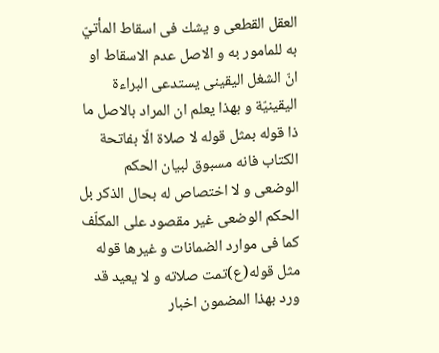العقل القطعى و يشك فى اسقاط المأتيّ به للمامور به و الاصل عدم الاسقاط او انّ الشغل اليقينى يستدعى البراءة اليقينيّة و بهذا يعلم ان المراد بالاصل ما ذا قوله بمثل قوله لا صلاة الّا بفاتحة الكتاب فانه مسبوق لبيان الحكم الوضعى و لا اختصاص له بحال الذكر بل الحكم الوضعى غير مقصود على المكلّف كما فى موارد الضمانات و غيرها قوله مثل قوله(ع)تمت صلاته و لا يعيد قد ورد بهذا المضمون اخبار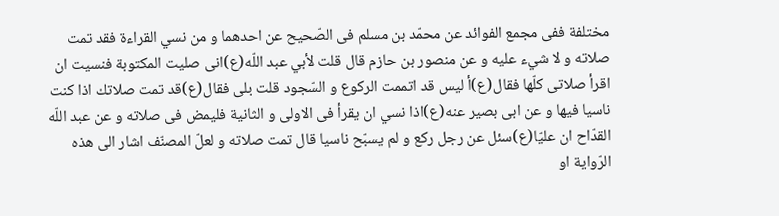مختلفة ففى مجمع الفوائد عن محمّد بن مسلم فى الصّحيح عن احدهما و من نسي القراءة فقد تمت صلاته و لا شيء عليه و عن منصور بن حازم قال قلت لأبي عبد اللّه(ع)انى صليت المكتوبة فنسيت ان اقرأ صلاتى كلّها فقال(ع)أ ليس قد اتممت الركوع و السّجود قلت بلى فقال(ع)قد تمت صلاتك اذا كنت ناسيا فيها و عن ابى بصير عنه(ع)اذا نسي ان يقرأ فى الاولى و الثانية فليمض فى صلاته و عن عبد اللّه القدّاح ان عليّا(ع)سئل عن رجل ركع و لم يسبّح ناسيا قال تمت صلاته و لعلّ المصنّف اشار الى هذه الرّواية او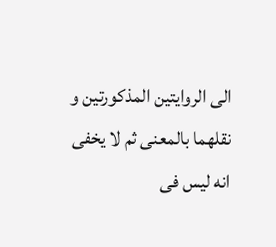الى الروايتين المذكورتين و نقلهما بالمعنى ثم لا يخفى انه ليس فى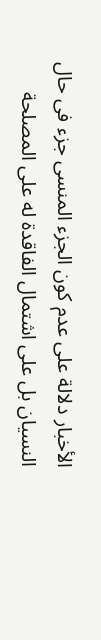الأخبار دلالة على عدم كون الجزء المنسى جزء فى حال النسيان بل على اشتمال الفاقدة له على المصلحة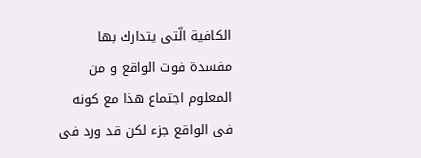الكافية الّتى يتدارك بها مفسدة فوت الواقع و من المعلوم اجتماع هذا مع كونه فى الواقع جزء لكن قد ورد فى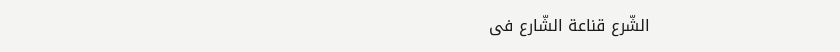الشّرع قناعة الشّارع فى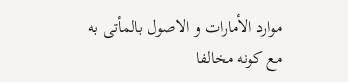موارد الأمارات و الاصول بالمأتى به مع كونه مخالفا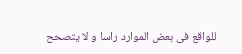للواقع فى بعض الموارد راسا و لا يتصحح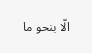الّا بنحو ما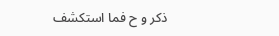ذكر و ح فما استكشف